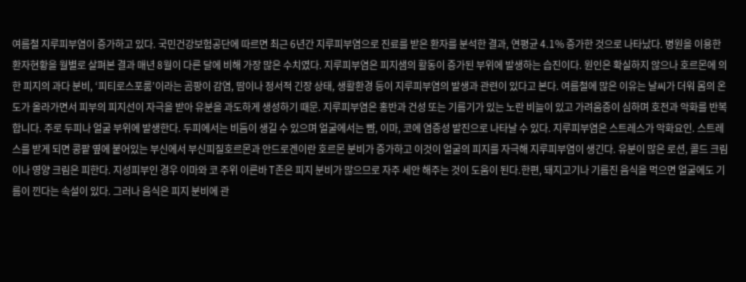여름철 지루피부염이 증가하고 있다. 국민건강보험공단에 따르면 최근 6년간 지루피부염으로 진료를 받은 환자를 분석한 결과, 연평균 4.1% 증가한 것으로 나타났다. 병원을 이용한 환자현황을 월별로 살펴본 결과 매년 8월이 다른 달에 비해 가장 많은 수치였다. 지루피부염은 피지샘의 활동이 증가된 부위에 발생하는 습진이다. 원인은 확실하지 않으나 호르몬에 의한 피지의 과다 분비, ‘피티로스포룸’이라는 곰팡이 감염, 땀이나 정서적 긴장 상태, 생활환경 등이 지루피부염의 발생과 관련이 있다고 본다. 여름철에 많은 이유는 날씨가 더워 몸의 온도가 올라가면서 피부의 피지선이 자극을 받아 유분을 과도하게 생성하기 때문. 지루피부염은 홍반과 건성 또는 기름기가 있는 노란 비늘이 있고 가려움증이 심하며 호전과 악화를 반복합니다. 주로 두피나 얼굴 부위에 발생한다. 두피에서는 비듬이 생길 수 있으며 얼굴에서는 뺨, 이마, 코에 염증성 발진으로 나타날 수 있다. 지루피부염은 스트레스가 악화요인. 스트레스를 받게 되면 콩팥 옆에 붙어있는 부신에서 부신피질호르몬과 안드로겐이란 호르몬 분비가 증가하고 이것이 얼굴의 피지를 자극해 지루피부염이 생긴다. 유분이 많은 로션, 콜드 크림이나 영양 크림은 피한다. 지성피부인 경우 이마와 코 주위 이른바 T존은 피지 분비가 많으므로 자주 세안 해주는 것이 도움이 된다.한편, 돼지고기나 기름진 음식을 먹으면 얼굴에도 기름이 낀다는 속설이 있다. 그러나 음식은 피지 분비에 관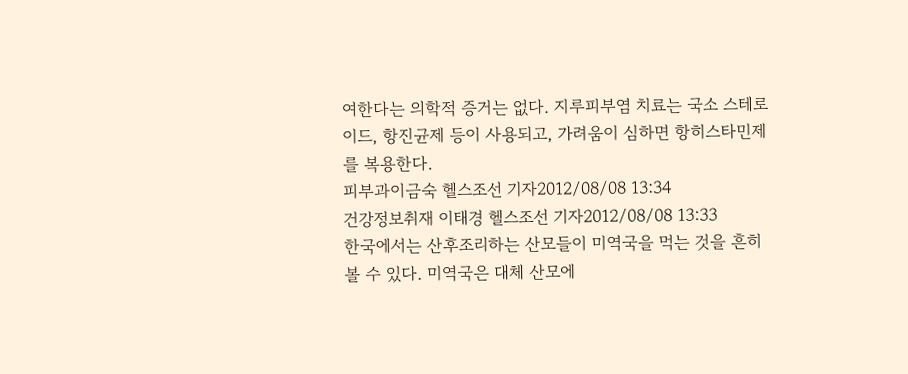여한다는 의학적 증거는 없다. 지루피부염 치료는 국소 스테로이드, 항진균제 등이 사용되고, 가려움이 심하면 항히스타민제를 복용한다.
피부과이금숙 헬스조선 기자2012/08/08 13:34
건강정보취재 이태경 헬스조선 기자2012/08/08 13:33
한국에서는 산후조리하는 산모들이 미역국을 먹는 것을 흔히 볼 수 있다. 미역국은 대체 산모에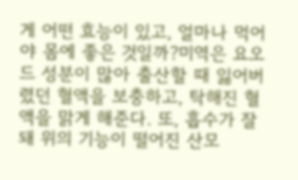게 어떤 효능이 있고, 얼마나 먹어야 몸에 좋은 것일까?미역은 요오드 성분이 많아 출산할 때 잃어버렸던 혈액을 보충하고, 탁해진 혈액을 맑게 해준다. 또, 흡수가 잘 돼 위의 기능이 떨어진 산모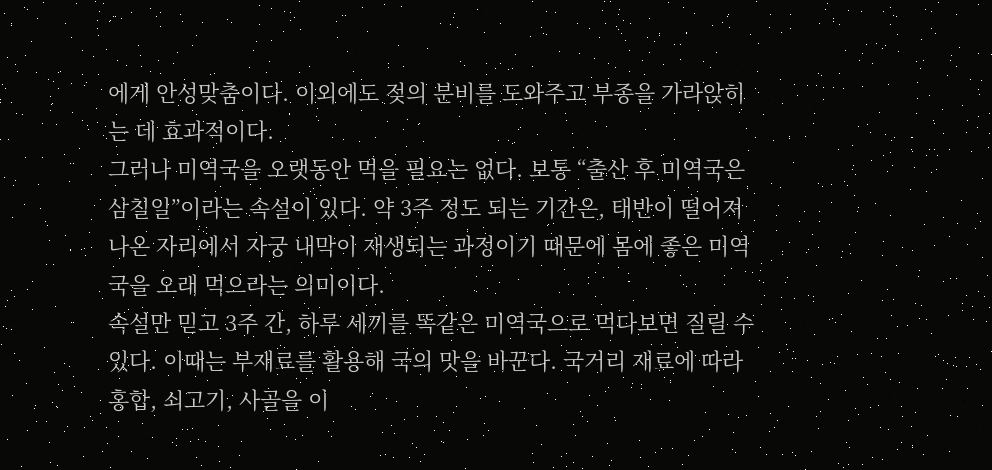에게 안성맞춤이다. 이외에도 젖의 분비를 도와주고 부종을 가라앉히는 데 효과적이다.
그러나 미역국을 오랫동안 먹을 필요는 없다. 보통 “출산 후 미역국은 삼칠일”이라는 속설이 있다. 약 3주 정도 되는 기간은, 태반이 떨어져 나온 자리에서 자궁 내막이 재생되는 과정이기 때문에 몸에 좋은 미역국을 오래 먹으라는 의미이다.
속설만 믿고 3주 간, 하루 세끼를 똑같은 미역국으로 먹다보면 질릴 수 있다. 이때는 부재료를 활용해 국의 맛을 바꾼다. 국거리 재료에 따라 홍합, 쇠고기, 사골을 이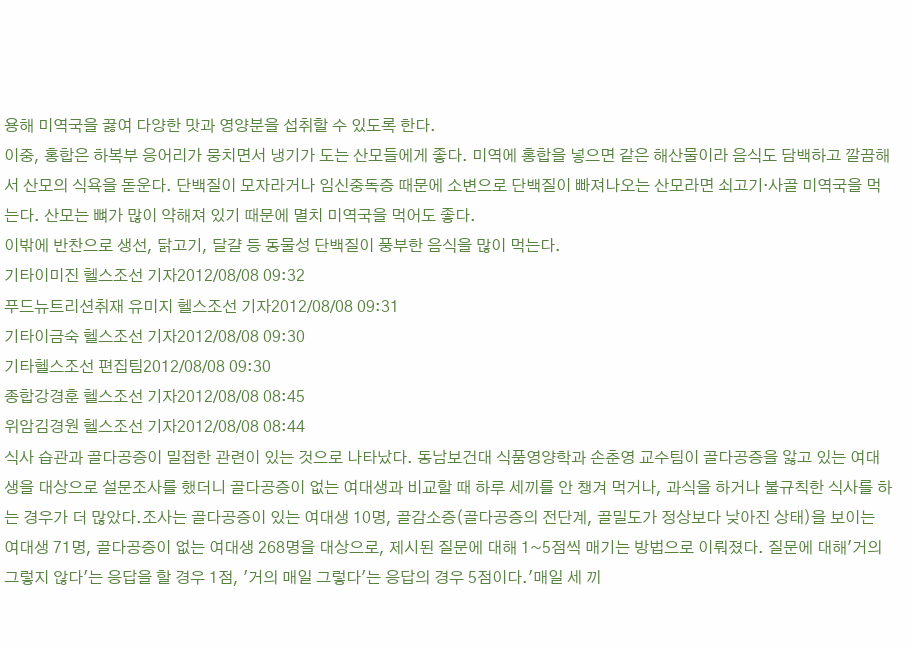용해 미역국을 끓여 다양한 맛과 영양분을 섭취할 수 있도록 한다.
이중, 홍합은 하복부 응어리가 뭉치면서 냉기가 도는 산모들에게 좋다. 미역에 홍합을 넣으면 같은 해산물이라 음식도 담백하고 깔끔해서 산모의 식욕을 돋운다. 단백질이 모자라거나 임신중독증 때문에 소변으로 단백질이 빠져나오는 산모라면 쇠고기·사골 미역국을 먹는다. 산모는 뼈가 많이 약해져 있기 때문에 멸치 미역국을 먹어도 좋다.
이밖에 반찬으로 생선, 닭고기, 달걀 등 동물성 단백질이 풍부한 음식을 많이 먹는다.
기타이미진 헬스조선 기자2012/08/08 09:32
푸드뉴트리션취재 유미지 헬스조선 기자2012/08/08 09:31
기타이금숙 헬스조선 기자2012/08/08 09:30
기타헬스조선 편집팀2012/08/08 09:30
종합강경훈 헬스조선 기자2012/08/08 08:45
위암김경원 헬스조선 기자2012/08/08 08:44
식사 습관과 골다공증이 밀접한 관련이 있는 것으로 나타났다. 동남보건대 식품영양학과 손춘영 교수팀이 골다공증을 앓고 있는 여대생을 대상으로 설문조사를 했더니 골다공증이 없는 여대생과 비교할 때 하루 세끼를 안 챙겨 먹거나, 과식을 하거나 불규칙한 식사를 하는 경우가 더 많았다.조사는 골다공증이 있는 여대생 10명, 골감소증(골다공증의 전단계, 골밀도가 정상보다 낮아진 상태)을 보이는 여대생 71명, 골다공증이 없는 여대생 268명을 대상으로, 제시된 질문에 대해 1~5점씩 매기는 방법으로 이뤄졌다. 질문에 대해'거의 그렇지 않다'는 응답을 할 경우 1점, '거의 매일 그렇다'는 응답의 경우 5점이다.'매일 세 끼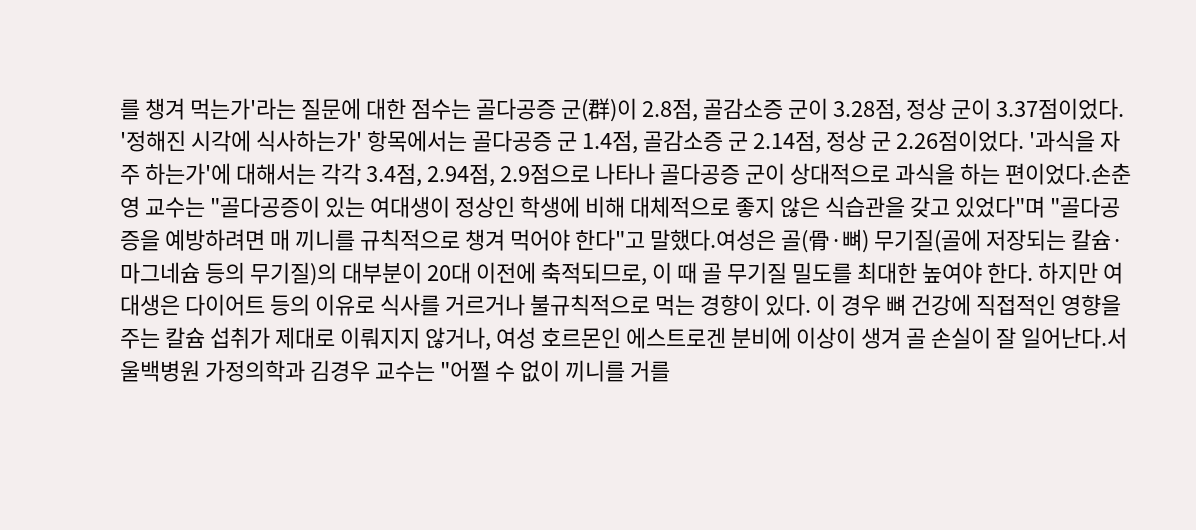를 챙겨 먹는가'라는 질문에 대한 점수는 골다공증 군(群)이 2.8점, 골감소증 군이 3.28점, 정상 군이 3.37점이었다. '정해진 시각에 식사하는가' 항목에서는 골다공증 군 1.4점, 골감소증 군 2.14점, 정상 군 2.26점이었다. '과식을 자주 하는가'에 대해서는 각각 3.4점, 2.94점, 2.9점으로 나타나 골다공증 군이 상대적으로 과식을 하는 편이었다.손춘영 교수는 "골다공증이 있는 여대생이 정상인 학생에 비해 대체적으로 좋지 않은 식습관을 갖고 있었다"며 "골다공증을 예방하려면 매 끼니를 규칙적으로 챙겨 먹어야 한다"고 말했다.여성은 골(骨·뼈) 무기질(골에 저장되는 칼슘·마그네슘 등의 무기질)의 대부분이 20대 이전에 축적되므로, 이 때 골 무기질 밀도를 최대한 높여야 한다. 하지만 여대생은 다이어트 등의 이유로 식사를 거르거나 불규칙적으로 먹는 경향이 있다. 이 경우 뼈 건강에 직접적인 영향을 주는 칼슘 섭취가 제대로 이뤄지지 않거나, 여성 호르몬인 에스트로겐 분비에 이상이 생겨 골 손실이 잘 일어난다.서울백병원 가정의학과 김경우 교수는 "어쩔 수 없이 끼니를 거를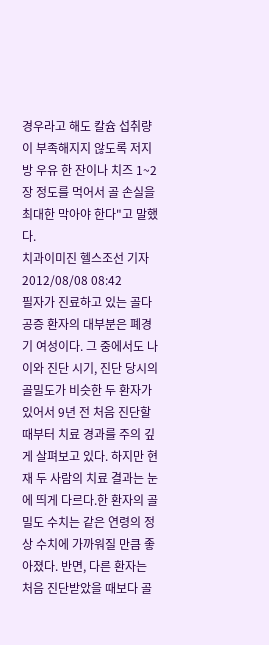경우라고 해도 칼슘 섭취량이 부족해지지 않도록 저지방 우유 한 잔이나 치즈 1~2장 정도를 먹어서 골 손실을 최대한 막아야 한다"고 말했다.
치과이미진 헬스조선 기자2012/08/08 08:42
필자가 진료하고 있는 골다공증 환자의 대부분은 폐경기 여성이다. 그 중에서도 나이와 진단 시기, 진단 당시의 골밀도가 비슷한 두 환자가 있어서 9년 전 처음 진단할 때부터 치료 경과를 주의 깊게 살펴보고 있다. 하지만 현재 두 사람의 치료 결과는 눈에 띄게 다르다.한 환자의 골밀도 수치는 같은 연령의 정상 수치에 가까워질 만큼 좋아졌다. 반면, 다른 환자는 처음 진단받았을 때보다 골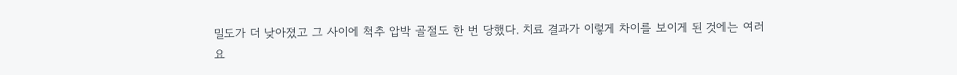밀도가 더 낮아졌고 그 사이에 척추 압박 골절도 한 번 당했다. 치료 결과가 이렇게 차이를 보이게 된 것에는 여러 요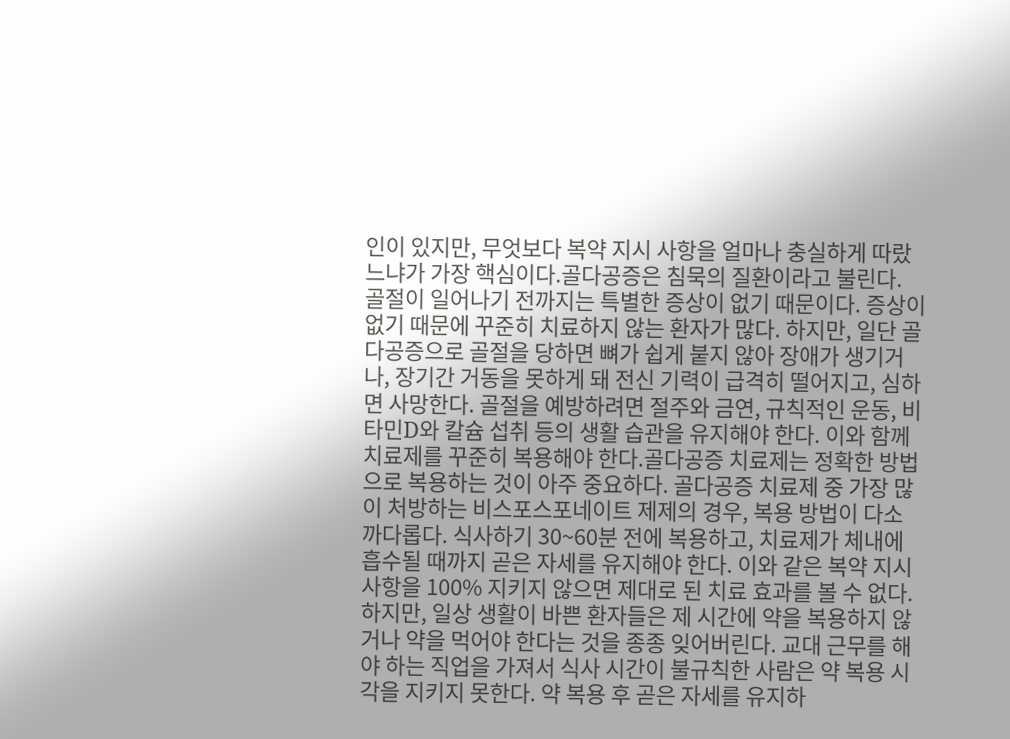인이 있지만, 무엇보다 복약 지시 사항을 얼마나 충실하게 따랐느냐가 가장 핵심이다.골다공증은 침묵의 질환이라고 불린다. 골절이 일어나기 전까지는 특별한 증상이 없기 때문이다. 증상이 없기 때문에 꾸준히 치료하지 않는 환자가 많다. 하지만, 일단 골다공증으로 골절을 당하면 뼈가 쉽게 붙지 않아 장애가 생기거나, 장기간 거동을 못하게 돼 전신 기력이 급격히 떨어지고, 심하면 사망한다. 골절을 예방하려면 절주와 금연, 규칙적인 운동, 비타민D와 칼슘 섭취 등의 생활 습관을 유지해야 한다. 이와 함께 치료제를 꾸준히 복용해야 한다.골다공증 치료제는 정확한 방법으로 복용하는 것이 아주 중요하다. 골다공증 치료제 중 가장 많이 처방하는 비스포스포네이트 제제의 경우, 복용 방법이 다소 까다롭다. 식사하기 30~60분 전에 복용하고, 치료제가 체내에 흡수될 때까지 곧은 자세를 유지해야 한다. 이와 같은 복약 지시사항을 100% 지키지 않으면 제대로 된 치료 효과를 볼 수 없다.하지만, 일상 생활이 바쁜 환자들은 제 시간에 약을 복용하지 않거나 약을 먹어야 한다는 것을 종종 잊어버린다. 교대 근무를 해야 하는 직업을 가져서 식사 시간이 불규칙한 사람은 약 복용 시각을 지키지 못한다. 약 복용 후 곧은 자세를 유지하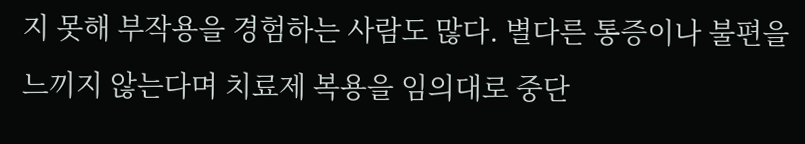지 못해 부작용을 경험하는 사람도 많다. 별다른 통증이나 불편을 느끼지 않는다며 치료제 복용을 임의대로 중단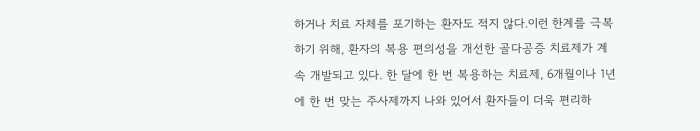하거나 치료 자체를 포기하는 환자도 적지 않다.이런 한계를 극복하기 위해, 환자의 복용 편의성을 개선한 골다공증 치료제가 계속 개발되고 있다. 한 달에 한 번 복용하는 치료제, 6개월이나 1년에 한 번 맞는 주사제까지 나와 있어서 환자들이 더욱 편리하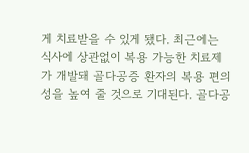게 치료받을 수 있게 됐다. 최근에는 식사에 상관없이 복용 가능한 치료제가 개발돼 골다공증 환자의 복용 편의성을 높여 줄 것으로 기대된다. 골다공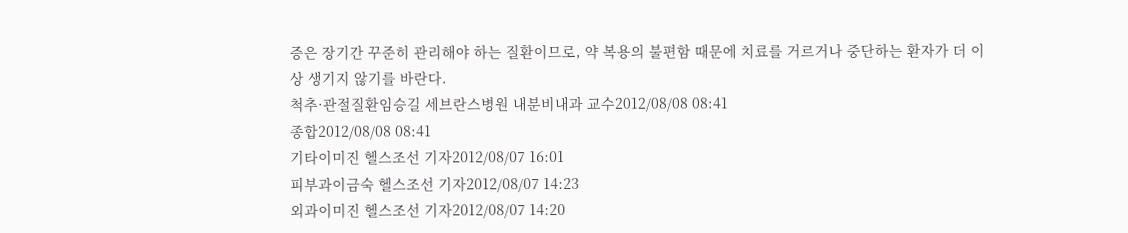증은 장기간 꾸준히 관리해야 하는 질환이므로, 약 복용의 불편함 때문에 치료를 거르거나 중단하는 환자가 더 이상 생기지 않기를 바란다.
척추·관절질환임승길 세브란스병원 내분비내과 교수2012/08/08 08:41
종합2012/08/08 08:41
기타이미진 헬스조선 기자2012/08/07 16:01
피부과이금숙 헬스조선 기자2012/08/07 14:23
외과이미진 헬스조선 기자2012/08/07 14:20